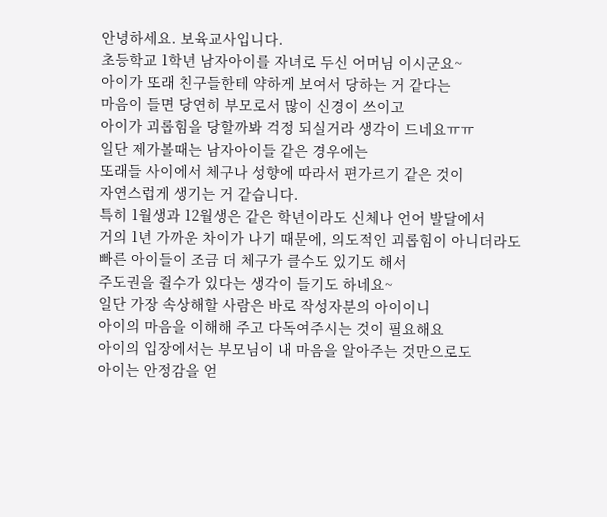안녕하세요. 보육교사입니다.
초등학교 1학년 남자아이를 자녀로 두신 어머님 이시군요~
아이가 또래 친구들한테 약하게 보여서 당하는 거 같다는
마음이 들면 당연히 부모로서 많이 신경이 쓰이고
아이가 괴롭힘을 당할까봐 걱정 되실거라 생각이 드네요ㅠㅠ
일단 제가볼때는 남자아이들 같은 경우에는
또래들 사이에서 체구나 성향에 따라서 편가르기 같은 것이
자연스럽게 생기는 거 같습니다.
특히 1월생과 12월생은 같은 학년이라도 신체나 언어 발달에서
거의 1년 가까운 차이가 나기 때문에, 의도적인 괴롭힘이 아니더라도
빠른 아이들이 조금 더 체구가 클수도 있기도 해서
주도권을 쥘수가 있다는 생각이 들기도 하네요~
일단 가장 속상해할 사람은 바로 작성자분의 아이이니
아이의 마음을 이해해 주고 다독여주시는 것이 필요해요
아이의 입장에서는 부모님이 내 마음을 알아주는 것만으로도
아이는 안정감을 얻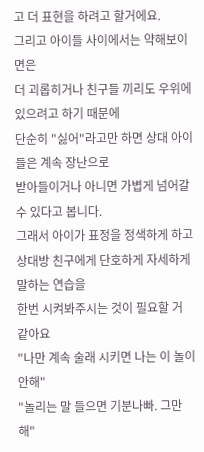고 더 표현을 하려고 할거에요.
그리고 아이들 사이에서는 약해보이면은
더 괴롭히거나 친구들 끼리도 우위에 있으려고 하기 때문에
단순히 "싫어"라고만 하면 상대 아이들은 계속 장난으로
받아들이거나 아니면 가볍게 넘어갈 수 있다고 봅니다.
그래서 아이가 표정을 정색하게 하고
상대방 친구에게 단호하게 자세하게 말하는 연습을
한번 시켜봐주시는 것이 필요할 거 같아요
"나만 계속 술래 시키면 나는 이 놀이 안해"
"놀리는 말 들으면 기분나빠. 그만해"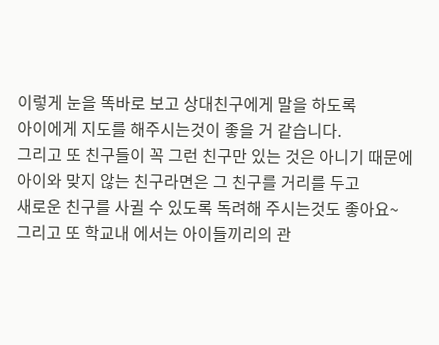이렇게 눈을 똑바로 보고 상대친구에게 말을 하도록
아이에게 지도를 해주시는것이 좋을 거 같습니다.
그리고 또 친구들이 꼭 그런 친구만 있는 것은 아니기 때문에
아이와 맞지 않는 친구라면은 그 친구를 거리를 두고
새로운 친구를 사귈 수 있도록 독려해 주시는것도 좋아요~
그리고 또 학교내 에서는 아이들끼리의 관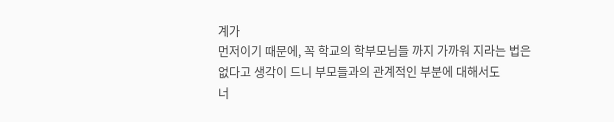계가
먼저이기 때문에, 꼭 학교의 학부모님들 까지 가까워 지라는 법은
없다고 생각이 드니 부모들과의 관계적인 부분에 대해서도
너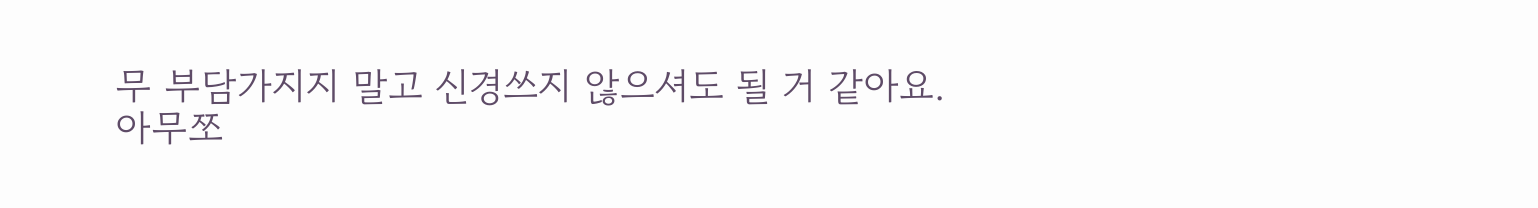무 부담가지지 말고 신경쓰지 않으셔도 될 거 같아요.
아무쪼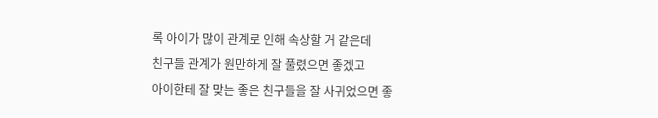록 아이가 많이 관계로 인해 속상할 거 같은데
친구들 관계가 원만하게 잘 풀렸으면 좋겠고
아이한테 잘 맞는 좋은 친구들을 잘 사귀었으면 좋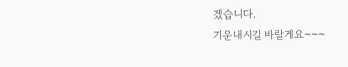겠습니다.
기운내시길 바랄게요~~~